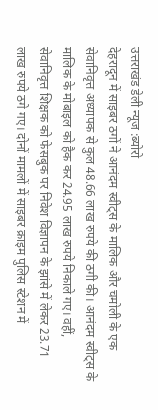उत्तराखंड डेली न्यूज :ब्योरो
देहरादून में साइबर ठगों ने आनंदम स्वीट्स के मालिक और चमोली के एक सेवानिवृत्त अध्यापक से कुल 48.66 लाख रुपये की ठगी की। आनंदम स्वीट्स के मालिक के मोबाइल को हैक कर 24.95 लाख रुपये निकाले गए। वहीं, सेवानिवृत्त शिक्षक को फेसबुक पर निवेश विज्ञापन के झांसे में लेकर 23.71 लाख रुपये ठगे गए। दोनों मामलों में साइबर क्राइम पुलिस स्टेशन में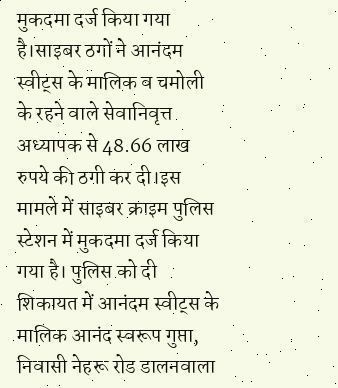मुकदमा दर्ज किया गया है।साइबर ठगों ने आनंदम स्वीट्स के मालिक व चमोली के रहने वाले सेवानिवृत्त अध्यापक से 48.66 लाख रुपये की ठगी कर दी।इस मामले में साइबर क्राइम पुलिस स्टेशन में मुकदमा दर्ज किया गया है। पुलिस को दी शिकायत में आनंदम स्वीट्स के मालिक आनंद स्वरूप गुप्ता, निवासी नेहरू रोड डालनवाला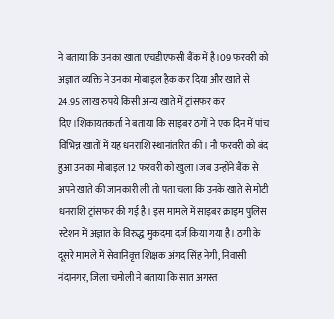ने बताया कि उनका खाता एचडीएफसी बैंक में है।09 फरवरी को अज्ञात व्यक्ति ने उनका मोबाइल हैक कर दिया और खाते से 24.95 लाख रुपये किसी अन्य खाते में ट्रांसफर कर दिए।शिकायतकर्ता ने बताया कि साइबर ठगों ने एक दिन में पांच विभिन्न खातों में यह धनराशि स्थानांतरित की। नौ फरवरी को बंद हुआ उनका मोबाइल 12 फरवरी को खुला।जब उन्होंने बैंक से अपने खाते की जानकारी ली तो पता चला कि उनके खाते से मोटी धनराशि ट्रांसफर की गई है। इस मामले में साइबर क्राइम पुलिस स्टेशन में अज्ञात के विरुद्ध मुकदमा दर्ज किया गया है। ठगी के दूसरे मामले में सेवानिवृत्त शिक्षक अंगद सिंह नेगी, निवासी नंदानगर, जिला चमोली ने बताया कि सात अगस्त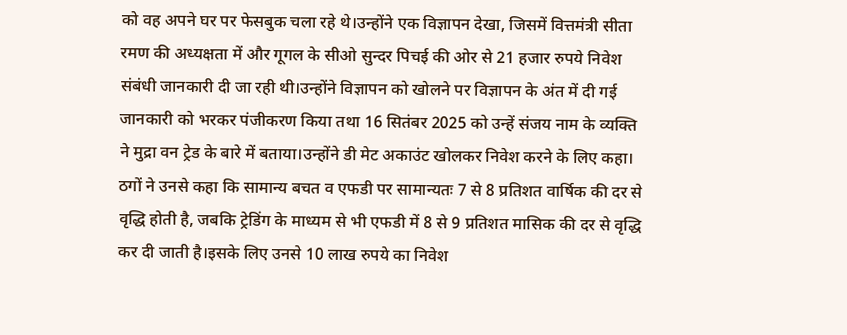को वह अपने घर पर फेसबुक चला रहे थे।उन्होंने एक विज्ञापन देखा, जिसमें वित्तमंत्री सीता रमण की अध्यक्षता में और गूगल के सीओ सुन्दर पिचई की ओर से 21 हजार रुपये निवेश संबंधी जानकारी दी जा रही थी।उन्होंने विज्ञापन को खोलने पर विज्ञापन के अंत में दी गई जानकारी को भरकर पंजीकरण किया तथा 16 सितंबर 2025 को उन्हें संजय नाम के व्यक्ति ने मुद्रा वन ट्रेड के बारे में बताया।उन्होंने डी मेट अकाउंट खोलकर निवेश करने के लिए कहा। ठगों ने उनसे कहा कि सामान्य बचत व एफडी पर सामान्यतः 7 से 8 प्रतिशत वार्षिक की दर से वृद्धि होती है, जबकि ट्रेडिंग के माध्यम से भी एफडी में 8 से 9 प्रतिशत मासिक की दर से वृद्धि कर दी जाती है।इसके लिए उनसे 10 लाख रुपये का निवेश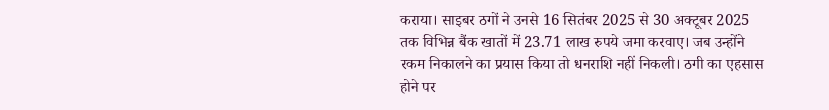कराया। साइबर ठगों ने उनसे 16 सितंबर 2025 से 30 अक्टूबर 2025 तक विभिन्न बैंक खातों में 23.71 लाख रुपये जमा करवाए। जब उन्होंने रकम निकालने का प्रयास किया तो धनराशि नहीं निकली। ठगी का एहसास होने पर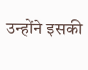उन्होंने इसकी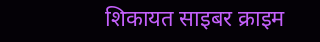शिकायत साइबर क्राइम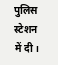पुलिस स्टेशन में दी।